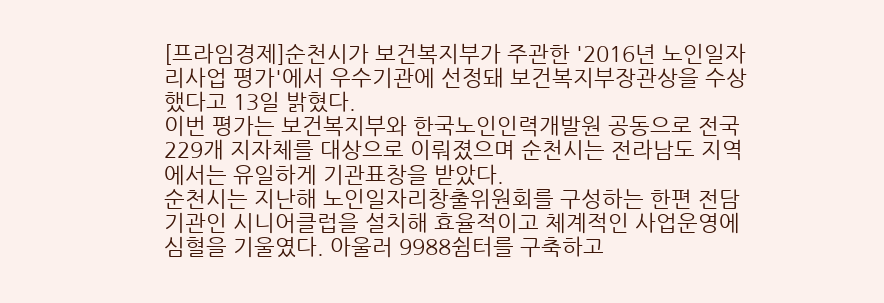[프라임경제]순천시가 보건복지부가 주관한 '2016년 노인일자리사업 평가'에서 우수기관에 선정돼 보건복지부장관상을 수상했다고 13일 밝혔다.
이번 평가는 보건복지부와 한국노인인력개발원 공동으로 전국 229개 지자체를 대상으로 이뤄졌으며 순천시는 전라남도 지역에서는 유일하게 기관표창을 받았다.
순천시는 지난해 노인일자리창출위원회를 구성하는 한편 전담기관인 시니어클럽을 설치해 효율적이고 체계적인 사업운영에 심혈을 기울였다. 아울러 9988쉼터를 구축하고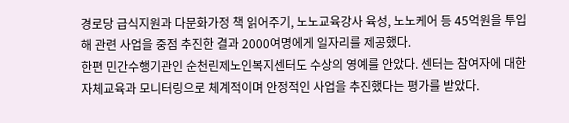경로당 급식지원과 다문화가정 책 읽어주기, 노노교육강사 육성, 노노케어 등 45억원을 투입해 관련 사업을 중점 추진한 결과 2000여명에게 일자리를 제공했다.
한편 민간수행기관인 순천린제노인복지센터도 수상의 영예를 안았다. 센터는 참여자에 대한 자체교육과 모니터링으로 체계적이며 안정적인 사업을 추진했다는 평가를 받았다.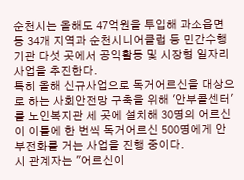순천시는 올해도 47억원을 투입해 과소읍면동 34개 지역과 순천시니어클럽 등 민간수행기관 다섯 곳에서 공익활동 및 시장형 일자리 사업을 추진한다.
특히 올해 신규사업으로 독거어르신을 대상으로 하는 사회안전망 구축을 위해 '안부콜센터'를 노인복지관 세 곳에 설치해 30명의 어르신이 이틀에 한 번씩 독거어르신 500명에게 안부전화를 거는 사업을 진행 중이다.
시 관계자는 "어르신이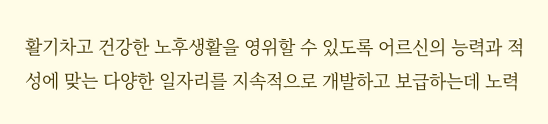활기차고 건강한 노후생활을 영위할 수 있도록 어르신의 능력과 적성에 맞는 다양한 일자리를 지속적으로 개발하고 보급하는데 노력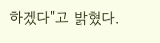하겠다"고 밝혔다.